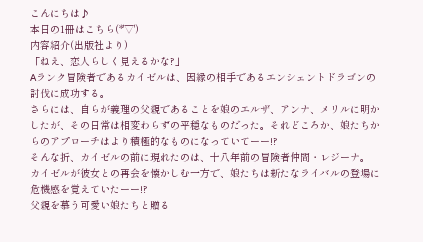こんにちは♪
本日の1冊はこちら(*'▽')
内容紹介(出版社より)
「ねえ、恋人らしく見えるかな?」
Aランク冒険者であるカイゼルは、因縁の相手であるエンシェントドラゴンの討伐に成功する。
さらには、自らが義理の父親であることを娘のエルザ、アンナ、メリルに明かしたが、その日常は相変わらずの平穏なものだった。それどころか、娘たちからのアプローチはより積極的なものになっていてーー!?
そんな折、カイゼルの前に現れたのは、十八年前の冒険者仲間・レジーナ。
カイゼルが彼女との再会を懐かしむ一方で、娘たちは新たなライバルの登場に危機感を覚えていたーー!?
父親を慕う可愛い娘たちと贈る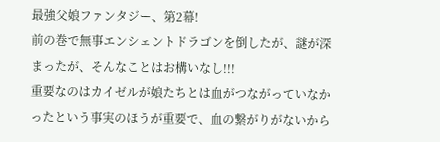最強父娘ファンタジー、第2幕!
前の巻で無事エンシェントドラゴンを倒したが、謎が深まったが、そんなことはお構いなし!!!
重要なのはカイゼルが娘たちとは血がつながっていなかったという事実のほうが重要で、血の繋がりがないから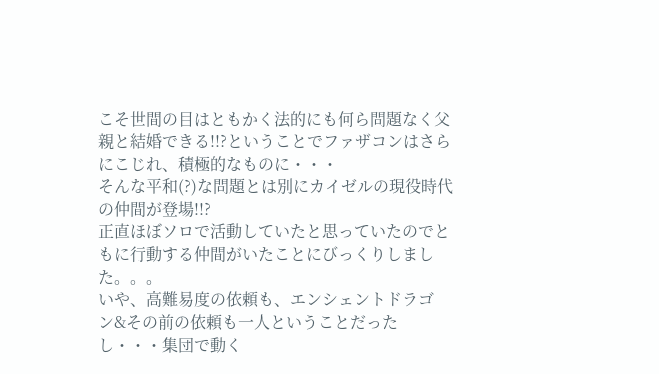こそ世間の目はともかく法的にも何ら問題なく父親と結婚できる!!?ということでファザコンはさらにこじれ、積極的なものに・・・
そんな平和(?)な問題とは別にカイゼルの現役時代の仲間が登場!!?
正直ほぼソロで活動していたと思っていたのでともに行動する仲間がいたことにびっくりしました。。。
いや、高難易度の依頼も、エンシェントドラゴン&その前の依頼も一人ということだったし・・・集団で動く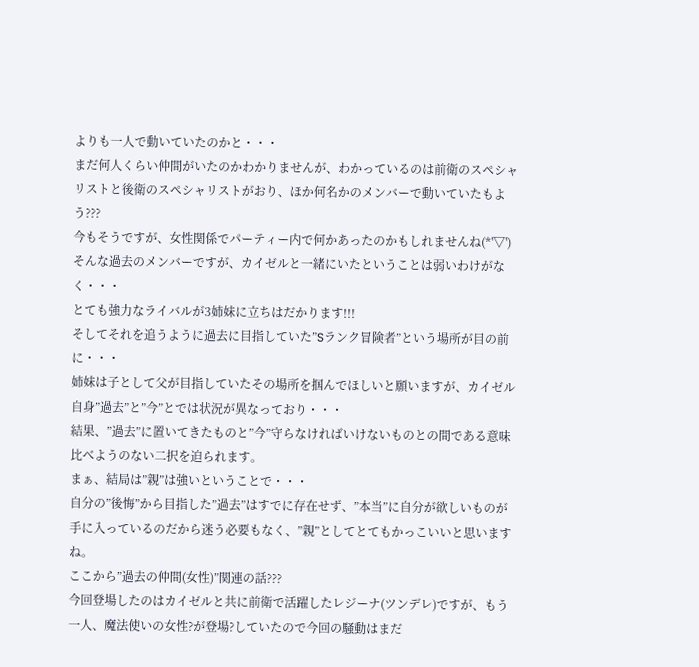よりも一人で動いていたのかと・・・
まだ何人くらい仲間がいたのかわかりませんが、わかっているのは前衛のスペシャリストと後衛のスペシャリストがおり、ほか何名かのメンバーで動いていたもよう???
今もそうですが、女性関係でパーティー内で何かあったのかもしれませんね(*'▽')
そんな過去のメンバーですが、カイゼルと一緒にいたということは弱いわけがなく・・・
とても強力なライバルが3姉妹に立ちはだかります!!!
そしてそれを追うように過去に目指していた”Sランク冒険者”という場所が目の前に・・・
姉妹は子として父が目指していたその場所を掴んでほしいと願いますが、カイゼル自身”過去”と”今”とでは状況が異なっており・・・
結果、”過去”に置いてきたものと”今”守らなければいけないものとの間である意味比べようのない二択を迫られます。
まぁ、結局は”親”は強いということで・・・
自分の”後悔”から目指した”過去”はすでに存在せず、”本当”に自分が欲しいものが手に入っているのだから迷う必要もなく、”親”としてとてもかっこいいと思いますね。
ここから”過去の仲間(女性)”関連の話???
今回登場したのはカイゼルと共に前衛で活躍したレジーナ(ツンデレ)ですが、もう一人、魔法使いの女性?が登場?していたので今回の騒動はまだ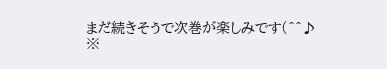まだ続きそうで次巻が楽しみです(^^♪
※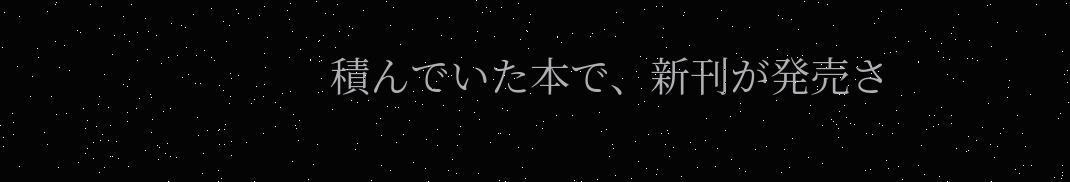積んでいた本で、新刊が発売さ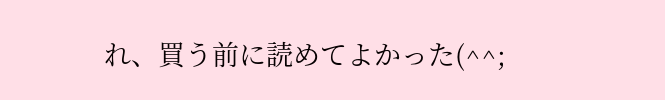れ、買う前に読めてよかった(^^;